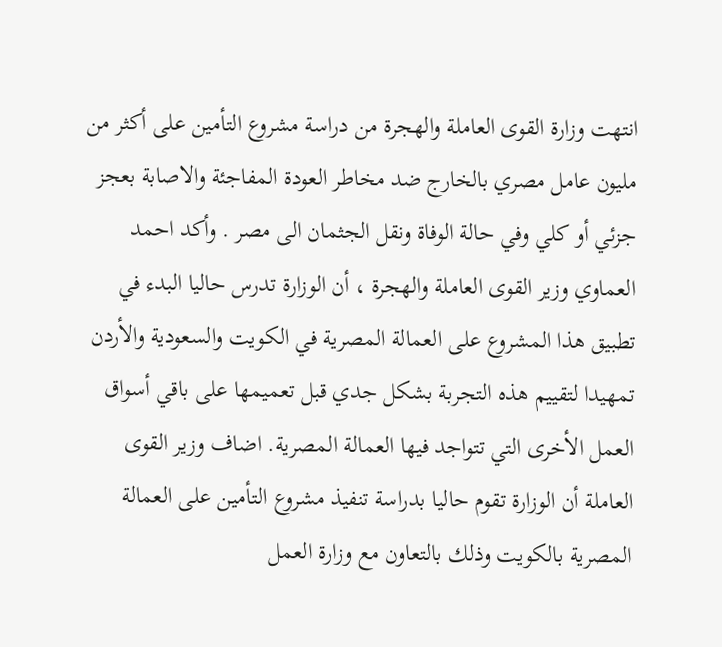انتهت وزارة القوى العاملة والهجرة من دراسة مشروع التأمين على أكثر من مليون عامل مصري بالخارج ضد مخاطر العودة المفاجئة والاصابة بعجز جزئي أو كلي وفي حالة الوفاة ونقل الجثمان الى مصر . وأكد احمد العماوي وزير القوى العاملة والهجرة ، أن الوزارة تدرس حاليا البدء في تطبيق هذا المشروع على العمالة المصرية في الكويت والسعودية والأردن تمهيدا لتقييم هذه التجربة بشكل جدي قبل تعميمها على باقي أسواق العمل الأخرى التي تتواجد فيها العمالة المصرية. اضاف وزير القوى العاملة أن الوزارة تقوم حاليا بدراسة تنفيذ مشروع التأمين على العمالة المصرية بالكويت وذلك بالتعاون مع وزارة العمل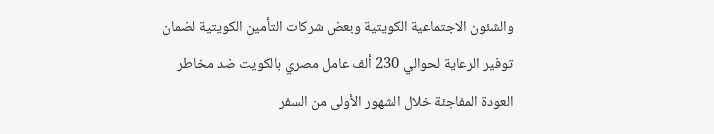والشئون الاجتماعية الكويتية وبعض شركات التأمين الكويتية لضمان توفير الرعاية لحوالي 230 ألف عامل مصري بالكويت ضد مخاطر العودة المفاجئة خلال الشهور الأولى من السفر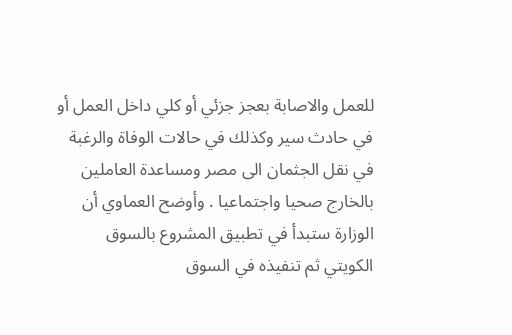للعمل والاصابة بعجز جزئي أو كلي داخل العمل أو في حادث سير وكذلك في حالات الوفاة والرغبة في نقل الجثمان الى مصر ومساعدة العاملين بالخارج صحيا واجتماعيا . وأوضح العماوي أن الوزارة ستبدأ في تطبيق المشروع بالسوق الكويتي ثم تنفيذه في السوق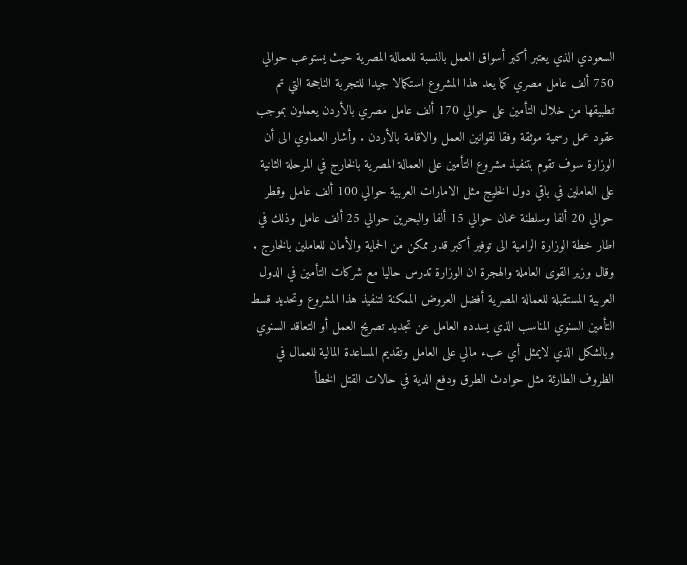السعودي الذي يعتبر أكبر أسواق العمل بالنسبة للعمالة المصرية حيث يستوعب حوالي 750 ألف عامل مصري كما يعد هذا المشروع استكمالا جيدا للتجربة الناجحة التي تم تطبيقها من خلال التأمين على حوالي 170 ألف عامل مصري بالأردن يعملون بموجب عقود عمل رسمية موثقة وفقا لقوانين العمل والاقامة بالأردن . وأشار العماوي الى أن الوزارة سوف تقوم بتنفيذ مشروع التأمين على العمالة المصرية بالخارج في المرحلة الثانية على العاملين في باقي دول الخليج مثل الامارات العربية حوالي 100 ألف عامل وقطر حوالي 20 ألفا وسلطنة عمان حوالي 15 ألفا والبحرين حوالي 25 ألف عامل وذلك في اطار خطة الوزارة الرامية الى توفير أكبر قدر ممكن من الحماية والأمان للعاملين بالخارج . وقال وزير القوى العاملة والهجرة ان الوزارة تدرس حاليا مع شركات التأمين في الدول العربية المستقبلة للعمالة المصرية أفضل العروض الممكنة لتنفيذ هذا المشروع وتحديد قسط التأمين السنوي المناسب الذي يسدده العامل عن تجديد تصريح العمل أو التعاقد السنوي وبالشكل الذي لايمثل أي عبء مالي على العامل وتقديم المساعدة المالية للعمال في الظروف الطارئة مثل حوادث الطرق ودفع الدية في حالات القتل الخطأ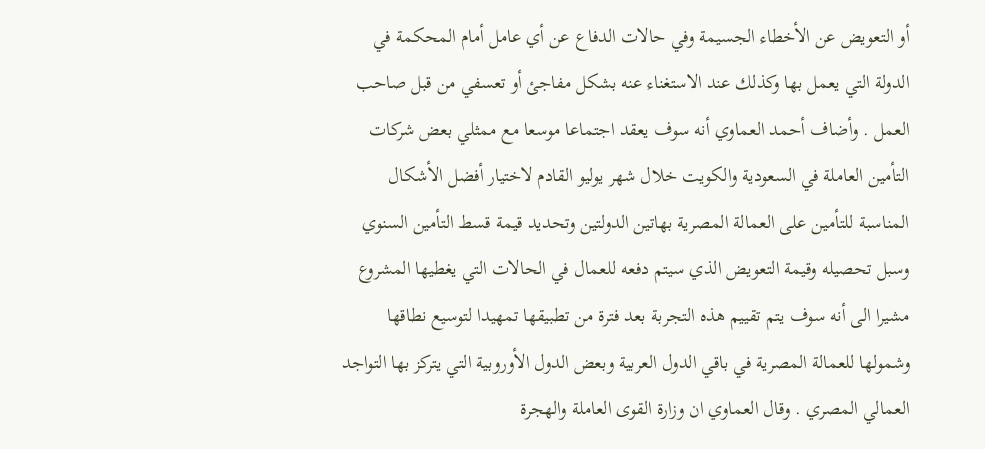أو التعويض عن الأخطاء الجسيمة وفي حالات الدفاع عن أي عامل أمام المحكمة في الدولة التي يعمل بها وكذلك عند الاستغناء عنه بشكل مفاجئ أو تعسفي من قبل صاحب العمل . وأضاف أحمد العماوي أنه سوف يعقد اجتماعا موسعا مع ممثلي بعض شركات التأمين العاملة في السعودية والكويت خلال شهر يوليو القادم لاختيار أفضل الأشكال المناسبة للتأمين على العمالة المصرية بهاتين الدولتين وتحديد قيمة قسط التأمين السنوي وسبل تحصيله وقيمة التعويض الذي سيتم دفعه للعمال في الحالات التي يغطيها المشروع مشيرا الى أنه سوف يتم تقييم هذه التجربة بعد فترة من تطبيقها تمهيدا لتوسيع نطاقها وشمولها للعمالة المصرية في باقي الدول العربية وبعض الدول الأوروبية التي يتركز بها التواجد العمالي المصري . وقال العماوي ان وزارة القوى العاملة والهجرة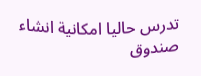تدرس حاليا امكانية انشاء صندوق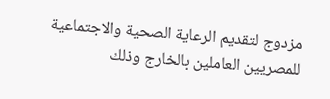مزدوج لتقديم الرعاية الصحية والاجتماعية للمصريين العاملين بالخارج وذلك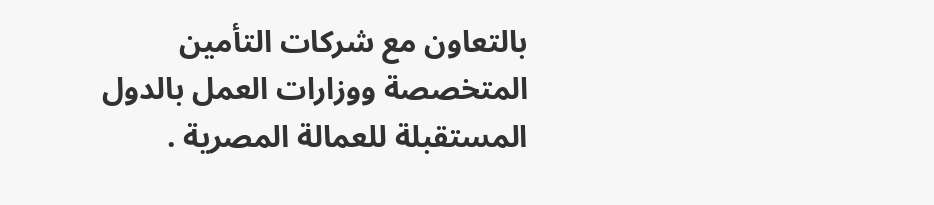بالتعاون مع شركات التأمين المتخصصة ووزارات العمل بالدول المستقبلة للعمالة المصرية .